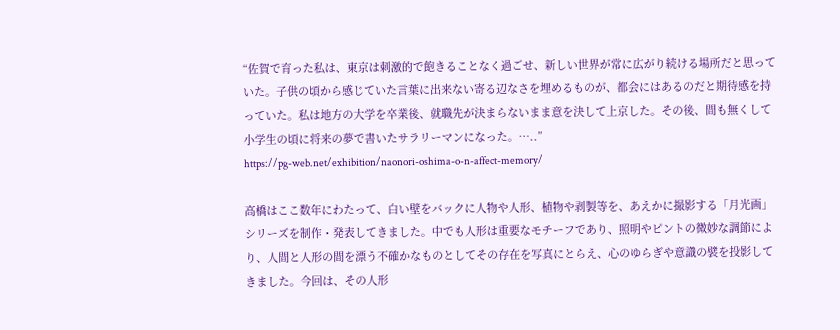“佐賀で育った私は、東京は刺激的で飽きることなく過ごせ、新しい世界が常に広がり続ける場所だと思っていた。子供の頃から感じていた言葉に出来ない寄る辺なさを埋めるものが、都会にはあるのだと期待感を持っていた。私は地方の大学を卒業後、就職先が決まらないまま意を決して上京した。その後、間も無くして小学生の頃に将来の夢で書いたサラリーマンになった。…..”
https://pg-web.net/exhibition/naonori-oshima-o-n-affect-memory/

高橋はここ数年にわたって、白い壁をバックに人物や人形、植物や剥製等を、あえかに撮影する「月光画」シリーズを制作・発表してきました。中でも人形は重要なモチーフであり、照明やピントの微妙な調節により、人間と人形の間を漂う不確かなものとしてその存在を写真にとらえ、心のゆらぎや意識の襞を投影してきました。今回は、その人形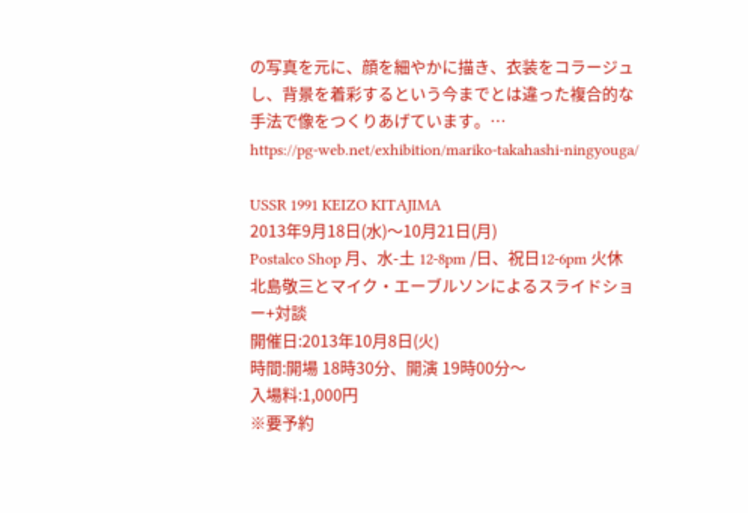の写真を元に、顔を細やかに描き、衣装をコラージュし、背景を着彩するという今までとは違った複合的な手法で像をつくりあげています。…
https://pg-web.net/exhibition/mariko-takahashi-ningyouga/

USSR 1991 KEIZO KITAJIMA
2013年9月18日(水)〜10月21日(月)
Postalco Shop 月、水-土 12-8pm /日、祝日12-6pm 火休
北島敬三とマイク・エーブルソンによるスライドショー+対談
開催日:2013年10月8日(火)
時間:開場 18時30分、開演 19時00分〜
入場料:1,000円
※要予約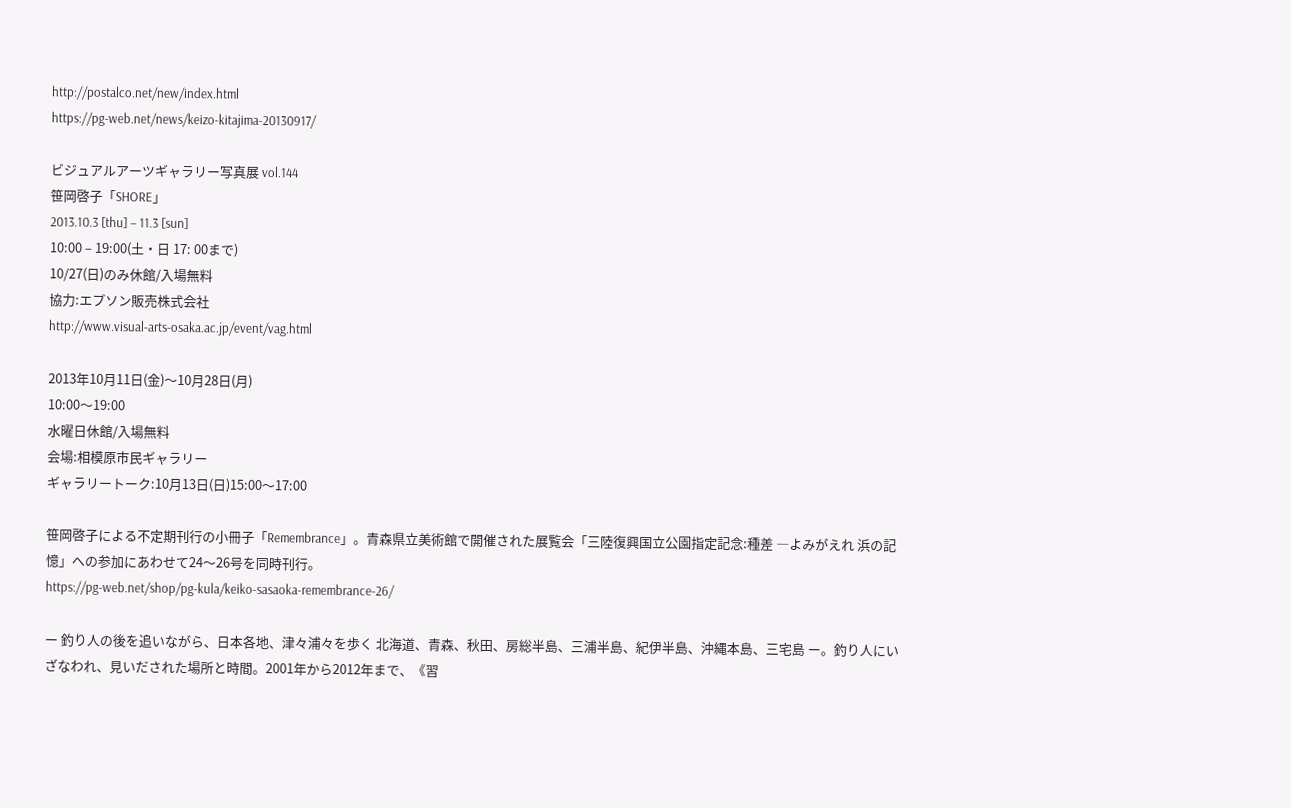http://postalco.net/new/index.html
https://pg-web.net/news/keizo-kitajima-20130917/

ビジュアルアーツギャラリー写真展 vol.144
笹岡啓子「SHORE」
2013.10.3 [thu] – 11.3 [sun]
10:00 – 19:00(土・日 17: 00まで)
10/27(日)のみ休館/入場無料
協力:エプソン販売株式会社
http://www.visual-arts-osaka.ac.jp/event/vag.html

2013年10月11日(金)〜10月28日(月)
10:00〜19:00
水曜日休館/入場無料
会場:相模原市民ギャラリー
ギャラリートーク:10月13日(日)15:00〜17:00

笹岡啓子による不定期刊行の小冊子「Remembrance」。青森県立美術館で開催された展覧会「三陸復興国立公園指定記念:種差 ―よみがえれ 浜の記憶」への参加にあわせて24〜26号を同時刊行。
https://pg-web.net/shop/pg-kula/keiko-sasaoka-remembrance-26/

ー 釣り人の後を追いながら、日本各地、津々浦々を歩く 北海道、青森、秋田、房総半島、三浦半島、紀伊半島、沖縄本島、三宅島 ー。釣り人にいざなわれ、見いだされた場所と時間。2001年から2012年まで、《習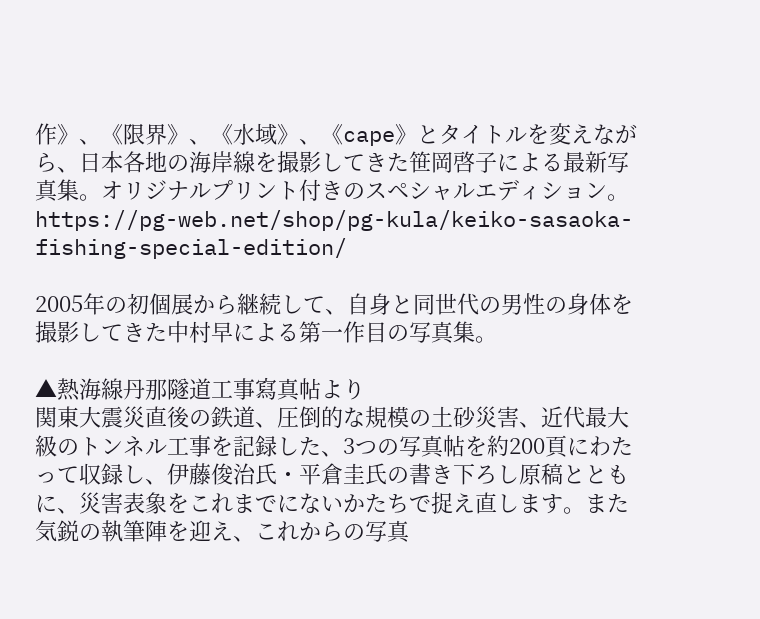作》、《限界》、《水域》、《cape》とタイトルを変えながら、日本各地の海岸線を撮影してきた笹岡啓子による最新写真集。オリジナルプリント付きのスペシャルエディション。
https://pg-web.net/shop/pg-kula/keiko-sasaoka-fishing-special-edition/

2005年の初個展から継続して、自身と同世代の男性の身体を撮影してきた中村早による第一作目の写真集。

▲熱海線丹那隧道工事寫真帖より
関東大震災直後の鉄道、圧倒的な規模の土砂災害、近代最大級のトンネル工事を記録した、3つの写真帖を約200頁にわたって収録し、伊藤俊治氏・平倉圭氏の書き下ろし原稿とともに、災害表象をこれまでにないかたちで捉え直します。また気鋭の執筆陣を迎え、これからの写真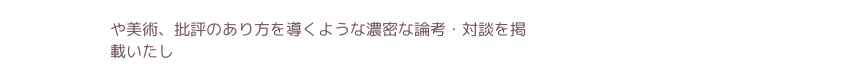や美術、批評のあり方を導くような濃密な論考・対談を掲載いたし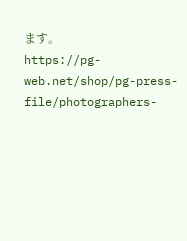ます。
https://pg-web.net/shop/pg-press-file/photographers-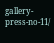gallery-press-no-11/